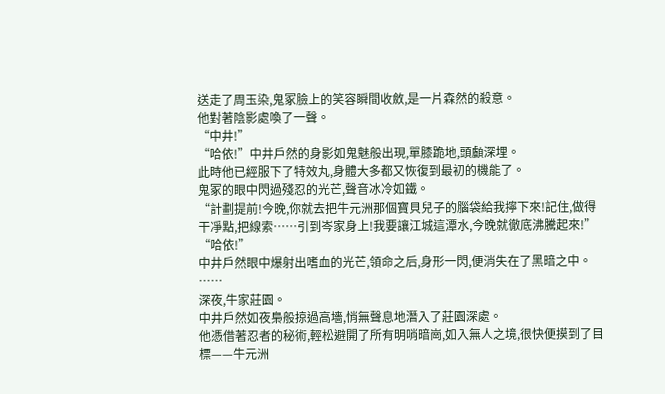送走了周玉染,鬼冢臉上的笑容瞬間收斂,是一片森然的殺意。
他對著陰影處喚了一聲。
“中井!”
“哈依!”中井戶然的身影如鬼魅般出現,單膝跪地,頭顱深埋。
此時他已經服下了特效丸,身體大多都又恢復到最初的機能了。
鬼冢的眼中閃過殘忍的光芒,聲音冰冷如鐵。
“計劃提前!今晚,你就去把牛元洲那個寶貝兒子的腦袋給我擰下來!記住,做得干凈點,把線索……引到岑家身上!我要讓江城這潭水,今晚就徹底沸騰起來!”
“哈依!”
中井戶然眼中爆射出嗜血的光芒,領命之后,身形一閃,便消失在了黑暗之中。
……
深夜,牛家莊園。
中井戶然如夜梟般掠過高墻,悄無聲息地潛入了莊園深處。
他憑借著忍者的秘術,輕松避開了所有明哨暗崗,如入無人之境,很快便摸到了目標——牛元洲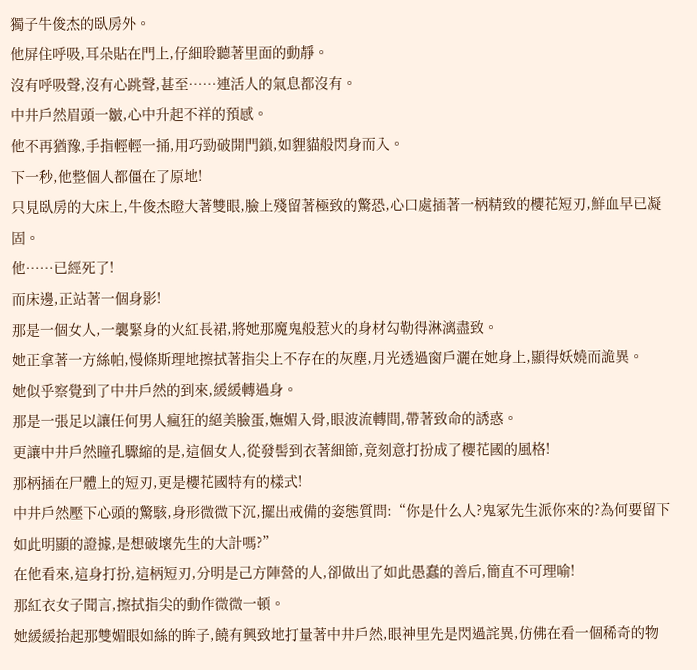獨子牛俊杰的臥房外。
他屏住呼吸,耳朵貼在門上,仔細聆聽著里面的動靜。
沒有呼吸聲,沒有心跳聲,甚至……連活人的氣息都沒有。
中井戶然眉頭一皺,心中升起不祥的預感。
他不再猶豫,手指輕輕一捅,用巧勁破開門鎖,如貍貓般閃身而入。
下一秒,他整個人都僵在了原地!
只見臥房的大床上,牛俊杰瞪大著雙眼,臉上殘留著極致的驚恐,心口處插著一柄精致的櫻花短刃,鮮血早已凝固。
他……已經死了!
而床邊,正站著一個身影!
那是一個女人,一襲緊身的火紅長裙,將她那魔鬼般惹火的身材勾勒得淋漓盡致。
她正拿著一方絲帕,慢條斯理地擦拭著指尖上不存在的灰塵,月光透過窗戶灑在她身上,顯得妖嬈而詭異。
她似乎察覺到了中井戶然的到來,緩緩轉過身。
那是一張足以讓任何男人瘋狂的絕美臉蛋,嫵媚入骨,眼波流轉間,帶著致命的誘惑。
更讓中井戶然瞳孔驟縮的是,這個女人,從發髻到衣著細節,竟刻意打扮成了櫻花國的風格!
那柄插在尸體上的短刃,更是櫻花國特有的樣式!
中井戶然壓下心頭的驚駭,身形微微下沉,擺出戒備的姿態質問:“你是什么人?鬼冢先生派你來的?為何要留下如此明顯的證據,是想破壞先生的大計嗎?”
在他看來,這身打扮,這柄短刃,分明是己方陣營的人,卻做出了如此愚蠢的善后,簡直不可理喻!
那紅衣女子聞言,擦拭指尖的動作微微一頓。
她緩緩抬起那雙媚眼如絲的眸子,饒有興致地打量著中井戶然,眼神里先是閃過詫異,仿佛在看一個稀奇的物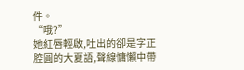件。
“哦?”
她紅唇輕啟,吐出的卻是字正腔圓的大夏語,聲線慵懶中帶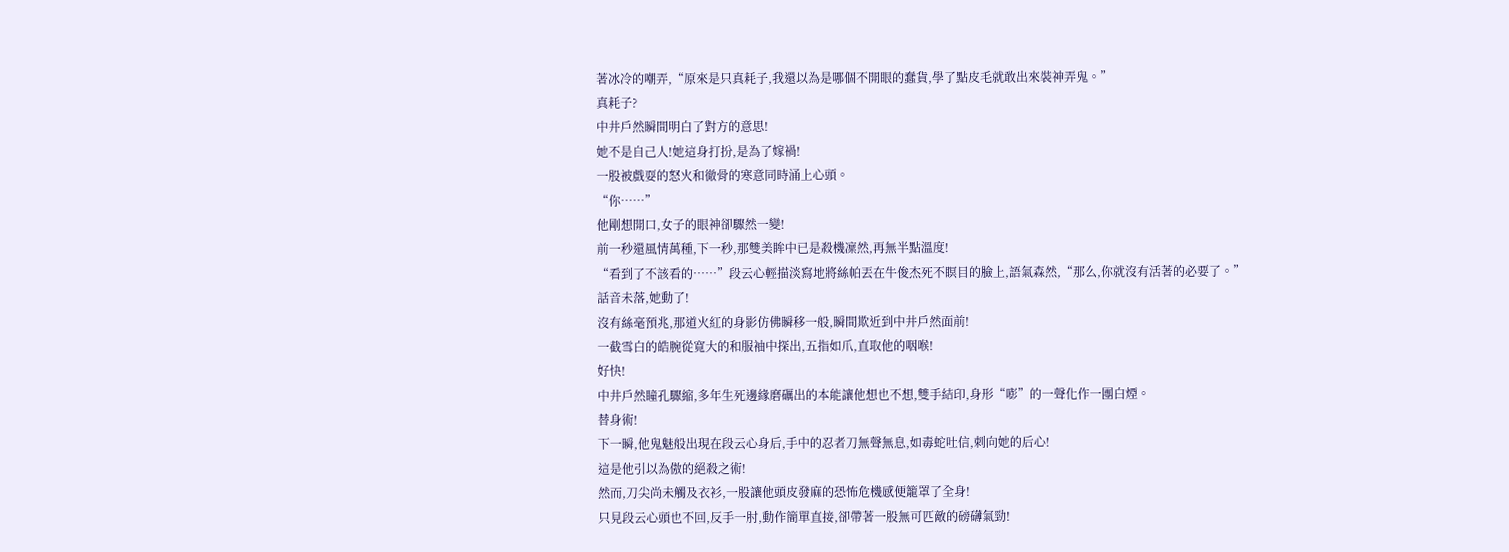著冰冷的嘲弄,“原來是只真耗子,我還以為是哪個不開眼的蠢貨,學了點皮毛就敢出來裝神弄鬼。”
真耗子?
中井戶然瞬間明白了對方的意思!
她不是自己人!她這身打扮,是為了嫁禍!
一股被戲耍的怒火和徹骨的寒意同時涌上心頭。
“你……”
他剛想開口,女子的眼神卻驟然一變!
前一秒還風情萬種,下一秒,那雙美眸中已是殺機凜然,再無半點溫度!
“看到了不該看的……”段云心輕描淡寫地將絲帕丟在牛俊杰死不瞑目的臉上,語氣森然,“那么,你就沒有活著的必要了。”
話音未落,她動了!
沒有絲毫預兆,那道火紅的身影仿佛瞬移一般,瞬間欺近到中井戶然面前!
一截雪白的皓腕從寬大的和服袖中探出,五指如爪,直取他的咽喉!
好快!
中井戶然瞳孔驟縮,多年生死邊緣磨礪出的本能讓他想也不想,雙手結印,身形“嘭”的一聲化作一團白煙。
替身術!
下一瞬,他鬼魅般出現在段云心身后,手中的忍者刀無聲無息,如毒蛇吐信,刺向她的后心!
這是他引以為傲的絕殺之術!
然而,刀尖尚未觸及衣衫,一股讓他頭皮發麻的恐怖危機感便籠罩了全身!
只見段云心頭也不回,反手一肘,動作簡單直接,卻帶著一股無可匹敵的磅礴氣勁!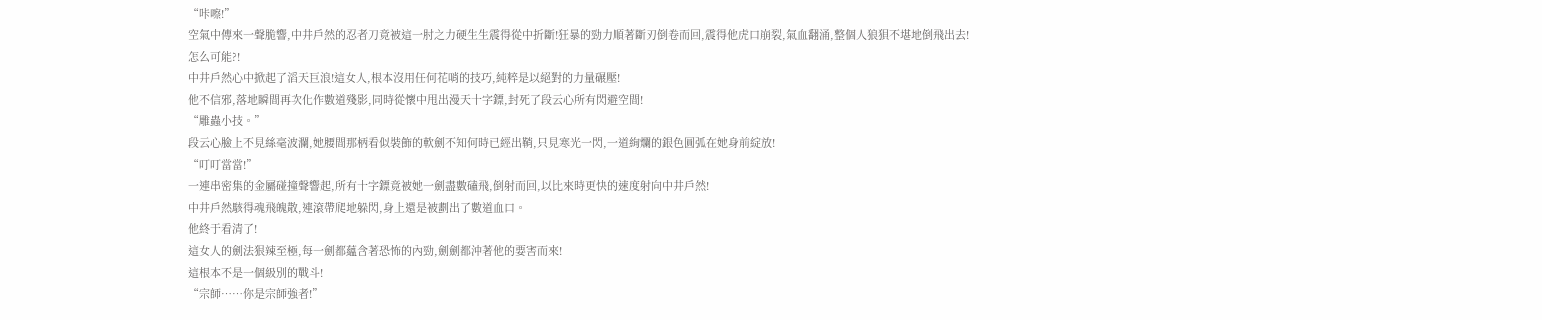“咔嚓!”
空氣中傳來一聲脆響,中井戶然的忍者刀竟被這一肘之力硬生生震得從中折斷!狂暴的勁力順著斷刃倒卷而回,震得他虎口崩裂,氣血翻涌,整個人狼狽不堪地倒飛出去!
怎么可能?!
中井戶然心中掀起了滔天巨浪!這女人,根本沒用任何花哨的技巧,純粹是以絕對的力量碾壓!
他不信邪,落地瞬間再次化作數道殘影,同時從懷中甩出漫天十字鏢,封死了段云心所有閃避空間!
“雕蟲小技。”
段云心臉上不見絲毫波瀾,她腰間那柄看似裝飾的軟劍不知何時已經出鞘,只見寒光一閃,一道絢爛的銀色圓弧在她身前綻放!
“叮叮當當!”
一連串密集的金屬碰撞聲響起,所有十字鏢竟被她一劍盡數磕飛,倒射而回,以比來時更快的速度射向中井戶然!
中井戶然駭得魂飛魄散,連滾帶爬地躲閃,身上還是被劃出了數道血口。
他終于看清了!
這女人的劍法狠辣至極,每一劍都蘊含著恐怖的內勁,劍劍都沖著他的要害而來!
這根本不是一個級別的戰斗!
“宗師……你是宗師強者!”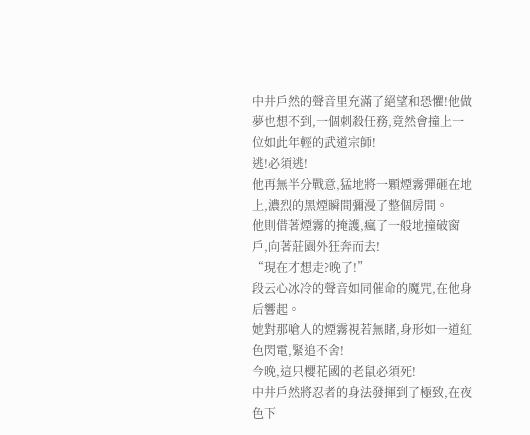中井戶然的聲音里充滿了絕望和恐懼!他做夢也想不到,一個刺殺任務,竟然會撞上一位如此年輕的武道宗師!
逃!必須逃!
他再無半分戰意,猛地將一顆煙霧彈砸在地上,濃烈的黑煙瞬間彌漫了整個房間。
他則借著煙霧的掩護,瘋了一般地撞破窗戶,向著莊園外狂奔而去!
“現在才想走?晚了!”
段云心冰冷的聲音如同催命的魔咒,在他身后響起。
她對那嗆人的煙霧視若無睹,身形如一道紅色閃電,緊追不舍!
今晚,這只櫻花國的老鼠必須死!
中井戶然將忍者的身法發揮到了極致,在夜色下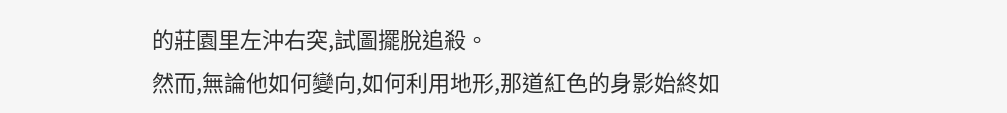的莊園里左沖右突,試圖擺脫追殺。
然而,無論他如何變向,如何利用地形,那道紅色的身影始終如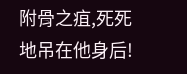附骨之疽,死死地吊在他身后!